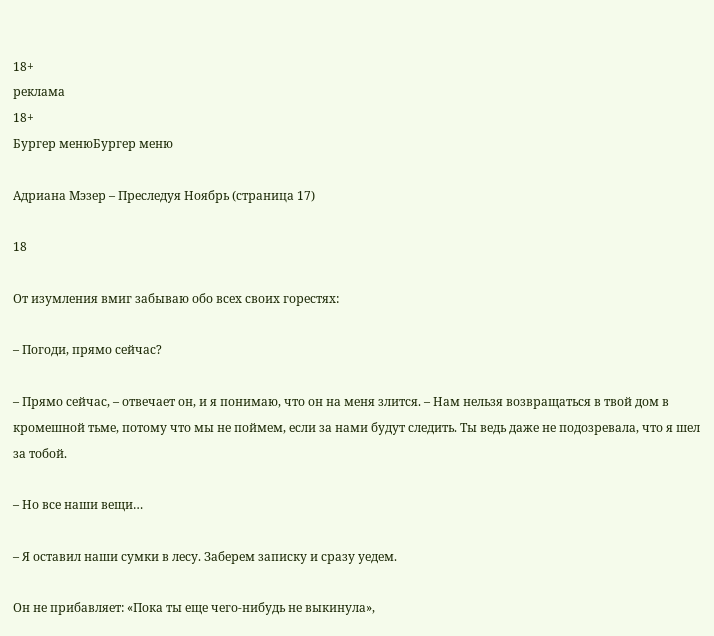18+
реклама
18+
Бургер менюБургер меню

Адриана Мэзер – Преследуя Ноябрь (страница 17)

18

От изумления вмиг забываю обо всех своих горестях:

– Погоди, прямо сейчас?

– Прямо сейчас, – отвечает он, и я понимаю, что он на меня злится. – Нам нельзя возвращаться в твой дом в кромешной тьме, потому что мы не поймем, если за нами будут следить. Ты ведь даже не подозревала, что я шел за тобой.

– Но все наши вещи…

– Я оставил наши сумки в лесу. Заберем записку и сразу уедем.

Он не прибавляет: «Пока ты еще чего-нибудь не выкинула»,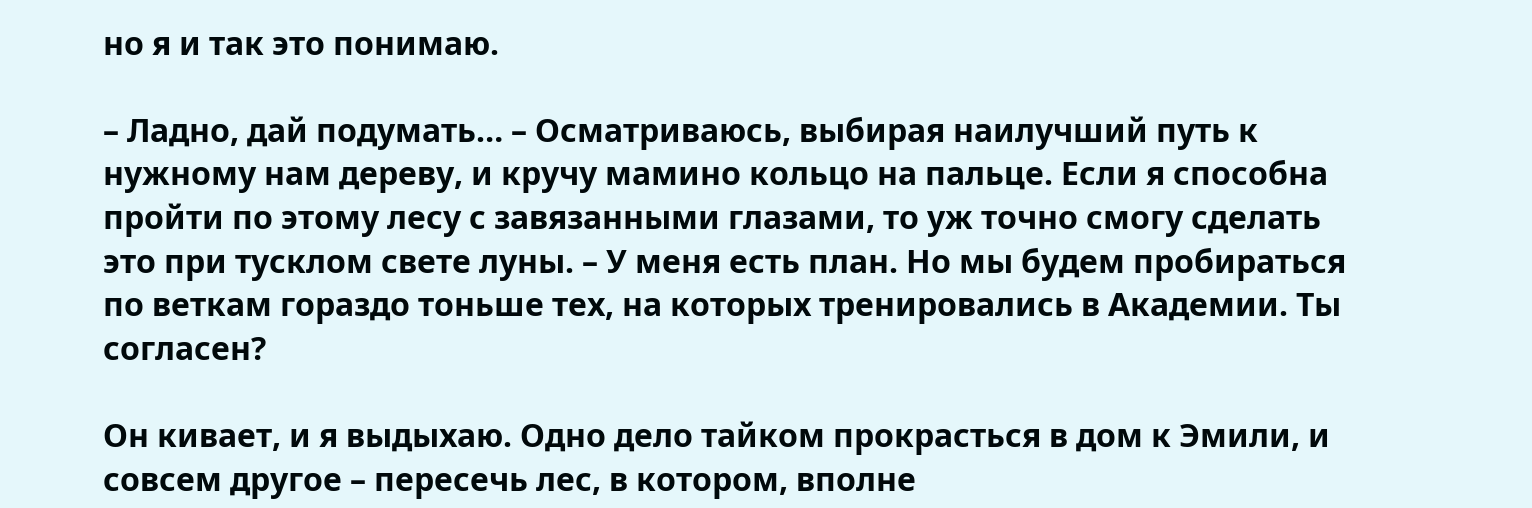но я и так это понимаю.

– Ладно, дай подумать… – Осматриваюсь, выбирая наилучший путь к нужному нам дереву, и кручу мамино кольцо на пальце. Если я способна пройти по этому лесу с завязанными глазами, то уж точно смогу сделать это при тусклом свете луны. – У меня есть план. Но мы будем пробираться по веткам гораздо тоньше тех, на которых тренировались в Академии. Ты согласен?

Он кивает, и я выдыхаю. Одно дело тайком прокрасться в дом к Эмили, и совсем другое – пересечь лес, в котором, вполне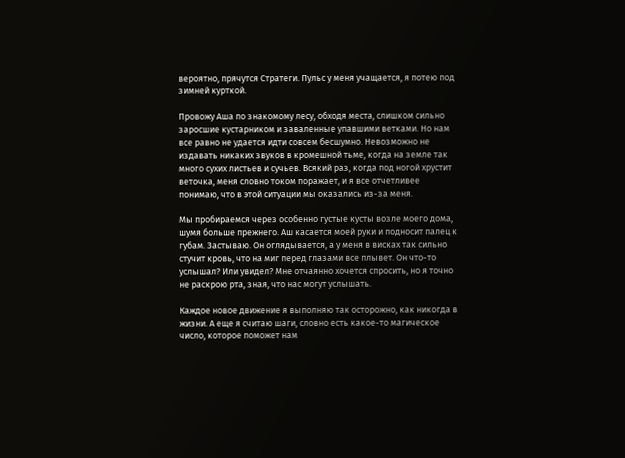вероятно, прячутся Стратеги. Пульс у меня учащается, я потею под зимней курткой.

Провожу Аша по знакомому лесу, обходя места, слишком сильно заросшие кустарником и заваленные упавшими ветками. Но нам все равно не удается идти совсем бесшумно. Невозможно не издавать никаких звуков в кромешной тьме, когда на земле так много сухих листьев и сучьев. Всякий раз, когда под ногой хрустит веточка, меня словно током поражает, и я все отчетливее понимаю, что в этой ситуации мы оказались из-за меня.

Мы пробираемся через особенно густые кусты возле моего дома, шумя больше прежнего. Аш касается моей руки и подносит палец к губам. Застываю. Он оглядывается, а у меня в висках так сильно стучит кровь, что на миг перед глазами все плывет. Он что-то услышал? Или увидел? Мне отчаянно хочется спросить, но я точно не раскрою рта, зная, что нас могут услышать.

Каждое новое движение я выполняю так осторожно, как никогда в жизни. А еще я считаю шаги, словно есть какое-то магическое число, которое поможет нам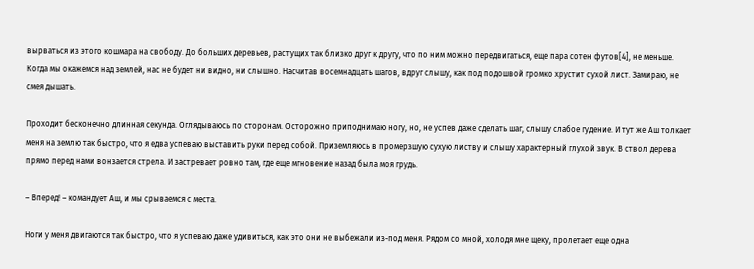вырваться из этого кошмара на свободу. До больших деревьев, растущих так близко друг к другу, что по ним можно передвигаться, еще пара сотен футов[4], не меньше. Когда мы окажемся над землей, нас не будет ни видно, ни слышно. Насчитав восемнадцать шагов, вдруг слышу, как под подошвой громко хрустит сухой лист. Замираю, не смея дышать.

Проходит бесконечно длинная секунда. Оглядываюсь по сторонам. Осторожно приподнимаю ногу, но, не успев даже сделать шаг, слышу слабое гудение. И тут же Аш толкает меня на землю так быстро, что я едва успеваю выставить руки перед собой. Приземляюсь в промерзшую сухую листву и слышу характерный глухой звук. В ствол дерева прямо перед нами вонзается стрела. И застревает ровно там, где еще мгновение назад была моя грудь.

– Вперед! – командует Аш, и мы срываемся с места.

Ноги у меня двигаются так быстро, что я успеваю даже удивиться, как это они не выбежали из-под меня. Рядом со мной, холодя мне щеку, пролетает еще одна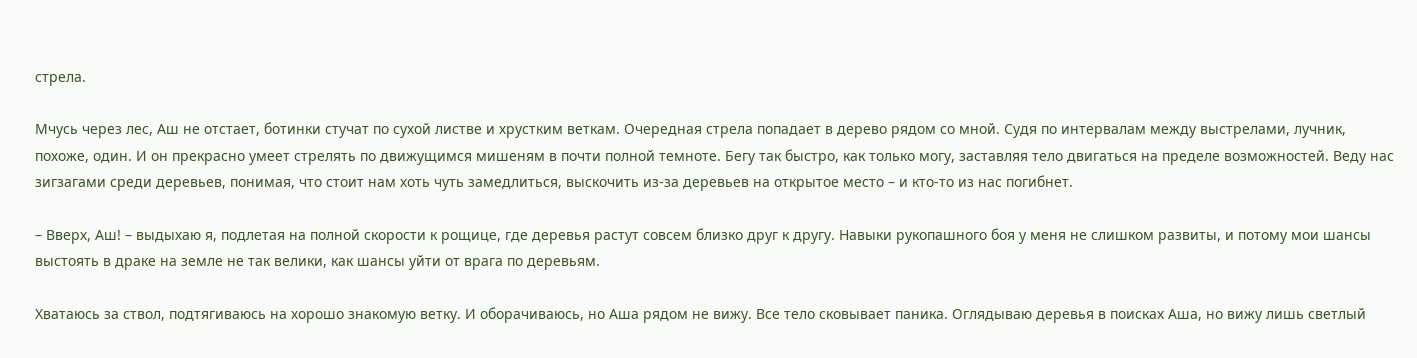стрела.

Мчусь через лес, Аш не отстает, ботинки стучат по сухой листве и хрустким веткам. Очередная стрела попадает в дерево рядом со мной. Судя по интервалам между выстрелами, лучник, похоже, один. И он прекрасно умеет стрелять по движущимся мишеням в почти полной темноте. Бегу так быстро, как только могу, заставляя тело двигаться на пределе возможностей. Веду нас зигзагами среди деревьев, понимая, что стоит нам хоть чуть замедлиться, выскочить из-за деревьев на открытое место – и кто-то из нас погибнет.

– Вверх, Аш! – выдыхаю я, подлетая на полной скорости к рощице, где деревья растут совсем близко друг к другу. Навыки рукопашного боя у меня не слишком развиты, и потому мои шансы выстоять в драке на земле не так велики, как шансы уйти от врага по деревьям.

Хватаюсь за ствол, подтягиваюсь на хорошо знакомую ветку. И оборачиваюсь, но Аша рядом не вижу. Все тело сковывает паника. Оглядываю деревья в поисках Аша, но вижу лишь светлый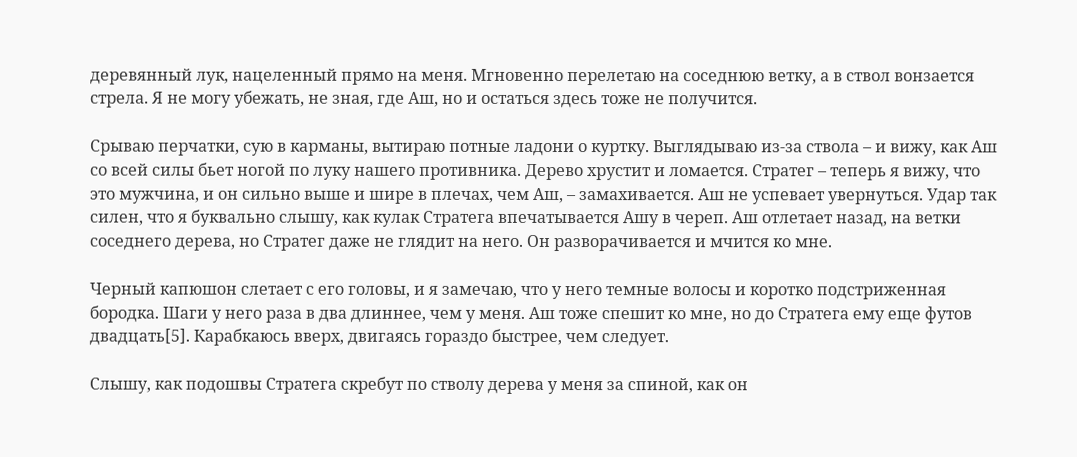деревянный лук, нацеленный прямо на меня. Мгновенно перелетаю на соседнюю ветку, а в ствол вонзается стрела. Я не могу убежать, не зная, где Аш, но и остаться здесь тоже не получится.

Срываю перчатки, сую в карманы, вытираю потные ладони о куртку. Выглядываю из-за ствола – и вижу, как Аш со всей силы бьет ногой по луку нашего противника. Дерево хрустит и ломается. Стратег – теперь я вижу, что это мужчина, и он сильно выше и шире в плечах, чем Аш, – замахивается. Аш не успевает увернуться. Удар так силен, что я буквально слышу, как кулак Стратега впечатывается Ашу в череп. Аш отлетает назад, на ветки соседнего дерева, но Стратег даже не глядит на него. Он разворачивается и мчится ко мне.

Черный капюшон слетает с его головы, и я замечаю, что у него темные волосы и коротко подстриженная бородка. Шаги у него раза в два длиннее, чем у меня. Аш тоже спешит ко мне, но до Стратега ему еще футов двадцать[5]. Карабкаюсь вверх, двигаясь гораздо быстрее, чем следует.

Слышу, как подошвы Стратега скребут по стволу дерева у меня за спиной, как он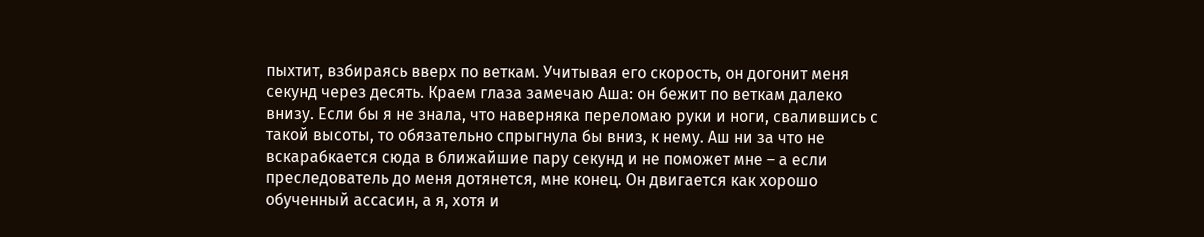пыхтит, взбираясь вверх по веткам. Учитывая его скорость, он догонит меня секунд через десять. Краем глаза замечаю Аша: он бежит по веткам далеко внизу. Если бы я не знала, что наверняка переломаю руки и ноги, свалившись с такой высоты, то обязательно спрыгнула бы вниз, к нему. Аш ни за что не вскарабкается сюда в ближайшие пару секунд и не поможет мне – а если преследователь до меня дотянется, мне конец. Он двигается как хорошо обученный ассасин, а я, хотя и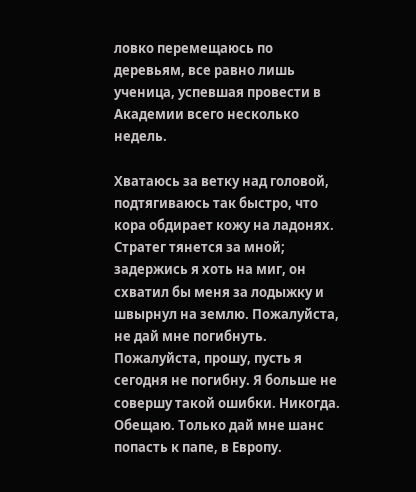ловко перемещаюсь по деревьям, все равно лишь ученица, успевшая провести в Академии всего несколько недель.

Хватаюсь за ветку над головой, подтягиваюсь так быстро, что кора обдирает кожу на ладонях. Стратег тянется за мной; задержись я хоть на миг, он схватил бы меня за лодыжку и швырнул на землю. Пожалуйста, не дай мне погибнуть. Пожалуйста, прошу, пусть я сегодня не погибну. Я больше не совершу такой ошибки. Никогда. Обещаю. Только дай мне шанс попасть к папе, в Европу.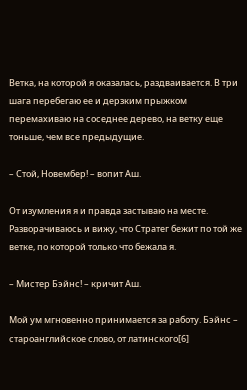Ветка, на которой я оказалась, раздваивается. В три шага перебегаю ее и дерзким прыжком перемахиваю на соседнее дерево, на ветку еще тоньше, чем все предыдущие.

– Стой, Новембер! – вопит Аш.

От изумления я и правда застываю на месте. Разворачиваюсь и вижу, что Стратег бежит по той же ветке, по которой только что бежала я.

– Мистер Бэйнс! – кричит Аш.

Мой ум мгновенно принимается за работу. Бэйнс – староанглийское слово, от латинского[6]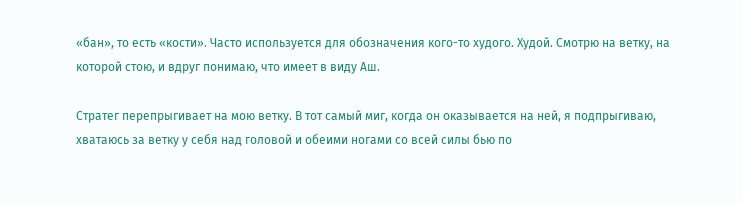«бан», то есть «кости». Часто используется для обозначения кого-то худого. Худой. Смотрю на ветку, на которой стою, и вдруг понимаю, что имеет в виду Аш.

Стратег перепрыгивает на мою ветку. В тот самый миг, когда он оказывается на ней, я подпрыгиваю, хватаюсь за ветку у себя над головой и обеими ногами со всей силы бью по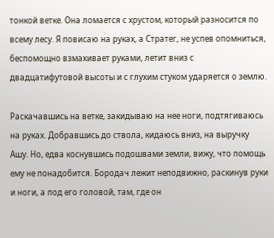тонкой ветке. Она ломается с хрустом, который разносится по всему лесу. Я повисаю на руках, а Стратег, не успев опомниться, беспомощно взмахивает руками, летит вниз с двадцатифутовой высоты и с глухим стуком ударяется о землю.

Раскачавшись на ветке, закидываю на нее ноги, подтягиваюсь на руках. Добравшись до ствола, кидаюсь вниз, на выручку Ашу. Но, едва коснувшись подошвами земли, вижу, что помощь ему не понадобится. Бородач лежит неподвижно, раскинув руки и ноги, а под его головой, там, где он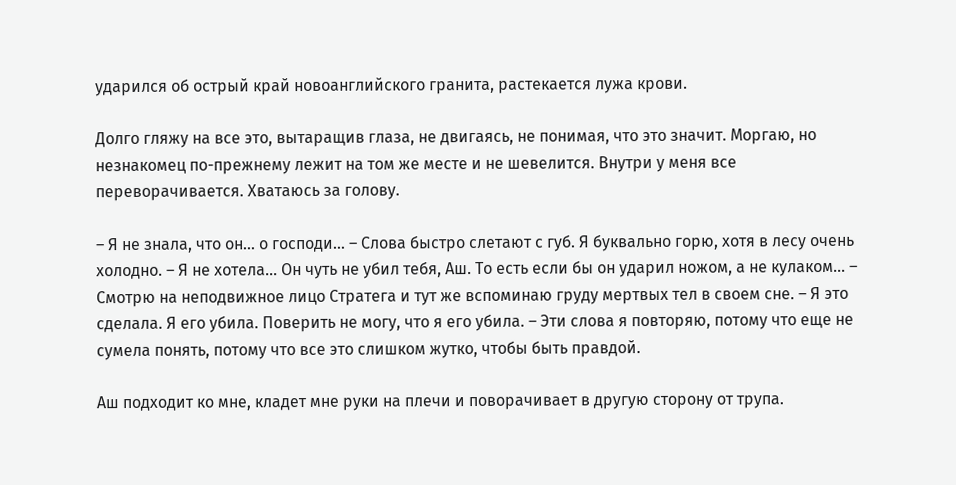ударился об острый край новоанглийского гранита, растекается лужа крови.

Долго гляжу на все это, вытаращив глаза, не двигаясь, не понимая, что это значит. Моргаю, но незнакомец по-прежнему лежит на том же месте и не шевелится. Внутри у меня все переворачивается. Хватаюсь за голову.

– Я не знала, что он… о господи… – Слова быстро слетают с губ. Я буквально горю, хотя в лесу очень холодно. – Я не хотела… Он чуть не убил тебя, Аш. То есть если бы он ударил ножом, а не кулаком… – Смотрю на неподвижное лицо Стратега и тут же вспоминаю груду мертвых тел в своем сне. – Я это сделала. Я его убила. Поверить не могу, что я его убила. – Эти слова я повторяю, потому что еще не сумела понять, потому что все это слишком жутко, чтобы быть правдой.

Аш подходит ко мне, кладет мне руки на плечи и поворачивает в другую сторону от трупа.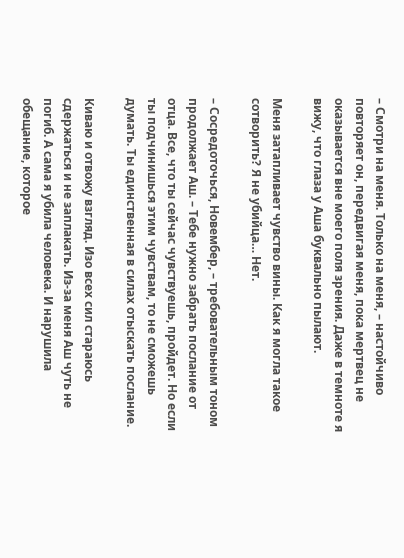– Смотри на меня. Только на меня, – настойчиво повторяет он, передвигая меня, пока мертвец не оказывается вне моего поля зрения. Даже в темноте я вижу, что глаза у Аша буквально пылают.

Меня затапливает чувство вины. Как я могла такое сотворить? Я не убийца… Нет.

– Сосредоточься, Новембер, – требовательным тоном продолжает Аш. – Тебе нужно забрать послание от отца. Все, что ты сейчас чувствуешь, пройдет. Но если ты подчинишься этим чувствам, то не сможешь думать. Ты единственная в силах отыскать послание.

Киваю и отвожу взгляд. Изо всех сил стараюсь сдержаться и не заплакать. Из-за меня Аш чуть не погиб. А сама я убила человека. И нарушила обещание, которое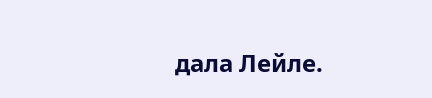дала Лейле.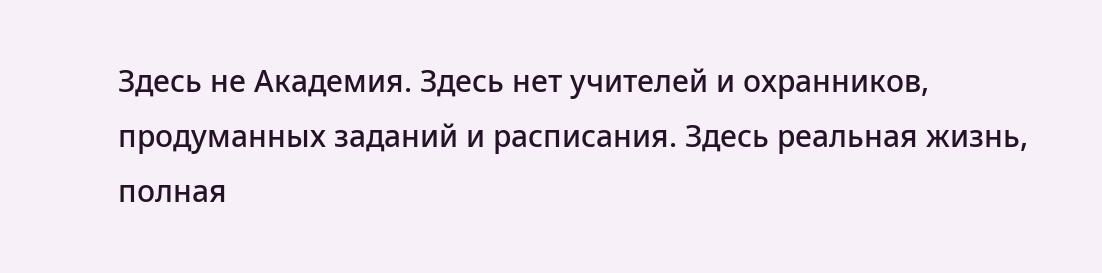Здесь не Академия. Здесь нет учителей и охранников, продуманных заданий и расписания. Здесь реальная жизнь, полная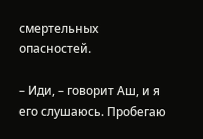смертельных опасностей.

– Иди, – говорит Аш, и я его слушаюсь. Пробегаю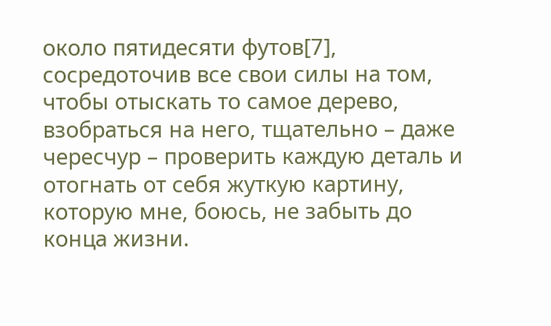около пятидесяти футов[7], сосредоточив все свои силы на том, чтобы отыскать то самое дерево, взобраться на него, тщательно – даже чересчур – проверить каждую деталь и отогнать от себя жуткую картину, которую мне, боюсь, не забыть до конца жизни.